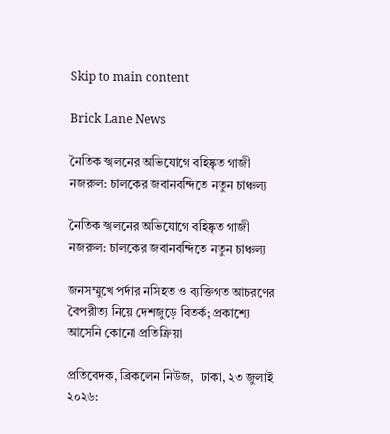Skip to main content

Brick Lane News

নৈতিক স্খলনের অভিযোগে বহিষ্কৃত গাজী নজরুল: চালকের জবানবন্দিতে নতুন চাঞ্চল্য

নৈতিক স্খলনের অভিযোগে বহিষ্কৃত গাজী নজরুল: চালকের জবানবন্দিতে নতুন চাঞ্চল্য

জনসম্মুখে পর্দার নসিহত ও ব্যক্তিগত আচরণের বৈপরীত্য নিয়ে দেশজুড়ে বিতর্ক; প্রকাশ্যে আসেনি কোনো প্রতিক্রিয়া

প্রতিবেদক, ব্রিকলেন নিউজ,  ঢাকা, ২৩ জুলাই ২০২৬: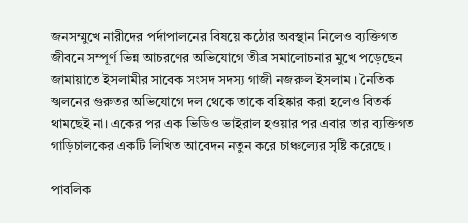জনসম্মুখে নারীদের পর্দাপালনের বিষয়ে কঠোর অবস্থান নিলেও ব্যক্তিগত জীবনে সম্পূর্ণ ভিন্ন আচরণের অভিযোগে তীব্র সমালোচনার মুখে পড়েছেন জামায়াতে ইসলামীর সাবেক সংসদ সদস্য গাজী নজরুল ইসলাম । নৈতিক স্খলনের গুরুতর অভিযোগে দল থেকে তাকে বহিষ্কার করা হলেও বিতর্ক থামছেই না। একের পর এক ভিডিও ভাইরাল হওয়ার পর এবার তার ব্যক্তিগত গাড়িচালকের একটি লিখিত আবেদন নতুন করে চাঞ্চল্যের সৃষ্টি করেছে ।

পাবলিক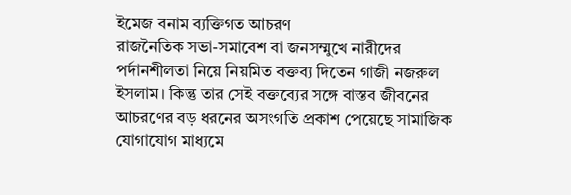ইমেজ বনাম ব্যক্তিগত আচরণ
রাজনৈতিক সভা-সমাবেশ বা জনসম্মুখে নারীদের পর্দানশীলতা নিয়ে নিয়মিত বক্তব্য দিতেন গাজী নজরুল ইসলাম। কিন্তু তার সেই বক্তব্যের সঙ্গে বাস্তব জীবনের আচরণের বড় ধরনের অসংগতি প্রকাশ পেয়েছে সামাজিক যোগাযোগ মাধ্যমে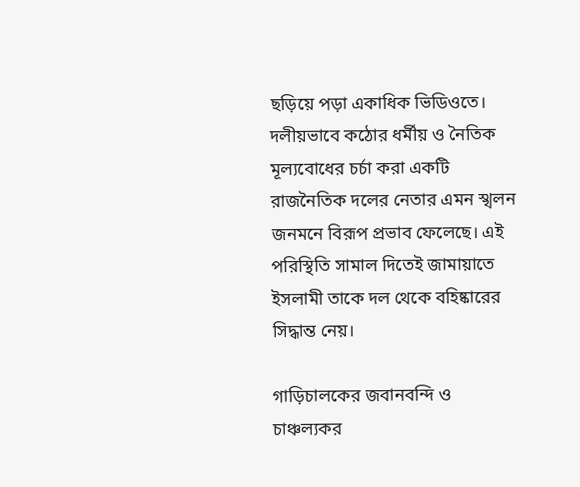ছড়িয়ে পড়া একাধিক ভিডিওতে। দলীয়ভাবে কঠোর ধর্মীয় ও নৈতিক মূল্যবোধের চর্চা করা একটি রাজনৈতিক দলের নেতার এমন স্খলন জনমনে বিরূপ প্রভাব ফেলেছে। এই পরিস্থিতি সামাল দিতেই জামায়াতে ইসলামী তাকে দল থেকে বহিষ্কারের সিদ্ধান্ত নেয়।

গাড়িচালকের জবানবন্দি ও চাঞ্চল্যকর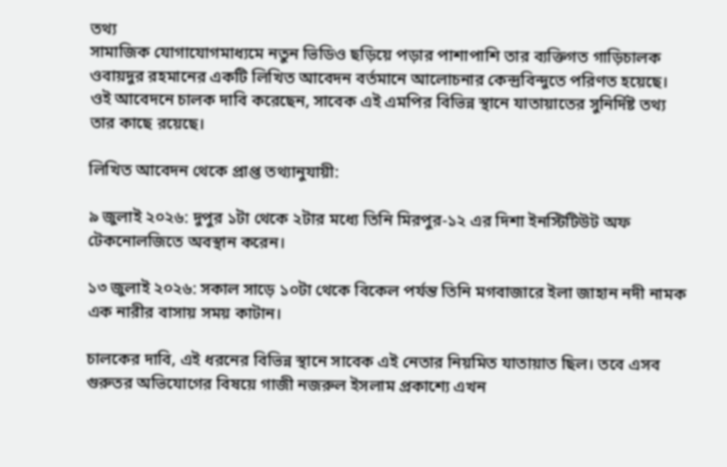তথ্য
সামাজিক যোগাযোগমাধ্যমে নতুন ভিডিও ছড়িয়ে পড়ার পাশাপাশি তার ব্যক্তিগত গাড়িচালক ওবায়দুর রহমানের একটি লিখিত আবেদন বর্তমানে আলোচনার কেন্দ্রবিন্দুতে পরিণত হয়েছে। ওই আবেদনে চালক দাবি করেছেন, সাবেক এই এমপির বিভিন্ন স্থানে যাতায়াতের সুনির্দিষ্ট তথ্য তার কাছে রয়েছে।

লিখিত আবেদন থেকে প্রাপ্ত তথ্যানুযায়ী:

৯ জুলাই ২০২৬: দুপুর ১টা থেকে ২টার মধ্যে তিনি মিরপুর-১২ এর দিশা ইনস্টিটিউট অফ টেকনোলজিতে অবস্থান করেন।

১৩ জুলাই ২০২৬: সকাল সাড়ে ১০টা থেকে বিকেল পর্যন্ত তিনি মগবাজারে ইলা জাহান নদী নামক এক নারীর বাসায় সময় কাটান।

চালকের দাবি, এই ধরনের বিভিন্ন স্থানে সাবেক এই নেতার নিয়মিত যাতায়াত ছিল। তবে এসব গুরুতর অভিযোগের বিষয়ে গাজী নজরুল ইসলাম প্রকাশ্যে এখন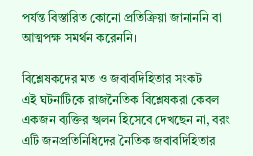পর্যন্ত বিস্তারিত কোনো প্রতিক্রিয়া জানাননি বা আত্মপক্ষ সমর্থন করেননি।

বিশ্লেষকদের মত ও জবাবদিহিতার সংকট
এই ঘটনাটিকে রাজনৈতিক বিশ্লেষকরা কেবল একজন ব্যক্তির স্খলন হিসেবে দেখছেন না, বরং এটি জনপ্রতিনিধিদের নৈতিক জবাবদিহিতার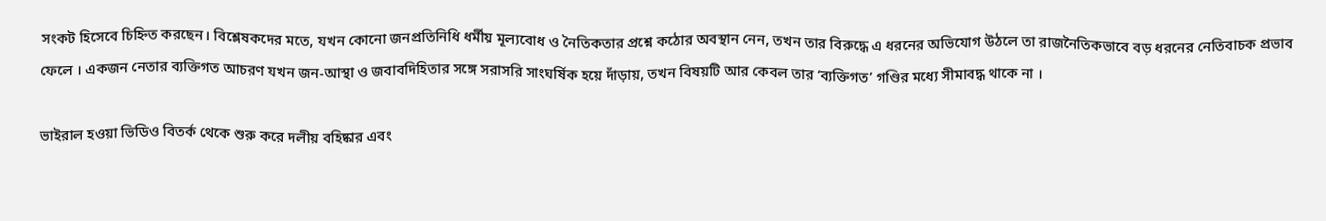সংকট হিসেবে চিহ্নিত করছেন। বিশ্লেষকদের মতে, যখন কোনো জনপ্রতিনিধি ধর্মীয় মূল্যবোধ ও নৈতিকতার প্রশ্নে কঠোর অবস্থান নেন, তখন তার বিরুদ্ধে এ ধরনের অভিযোগ উঠলে তা রাজনৈতিকভাবে বড় ধরনের নেতিবাচক প্রভাব ফেলে । একজন নেতার ব্যক্তিগত আচরণ যখন জন-আস্থা ও জবাবদিহিতার সঙ্গে সরাসরি সাংঘর্ষিক হয়ে দাঁড়ায়, তখন বিষয়টি আর কেবল তার ‘ব্যক্তিগত’ গণ্ডির মধ্যে সীমাবদ্ধ থাকে না ।

ভাইরাল হওয়া ভিডিও বিতর্ক থেকে শুরু করে দলীয় বহিষ্কার এবং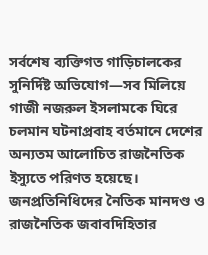সর্বশেষ ব্যক্তিগত গাড়িচালকের সুনির্দিষ্ট অভিযোগ—সব মিলিয়ে গাজী নজরুল ইসলামকে ঘিরে চলমান ঘটনাপ্রবাহ বর্তমানে দেশের অন্যতম আলোচিত রাজনৈতিক ইস্যুতে পরিণত হয়েছে। জনপ্রতিনিধিদের নৈতিক মানদণ্ড ও রাজনৈতিক জবাবদিহিতার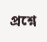প্রশ্নে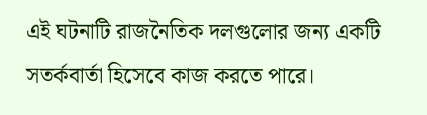এই ঘটনাটি রাজনৈতিক দলগুলোর জন্য একটি সতর্কবার্তা হিসেবে কাজ করতে পারে।